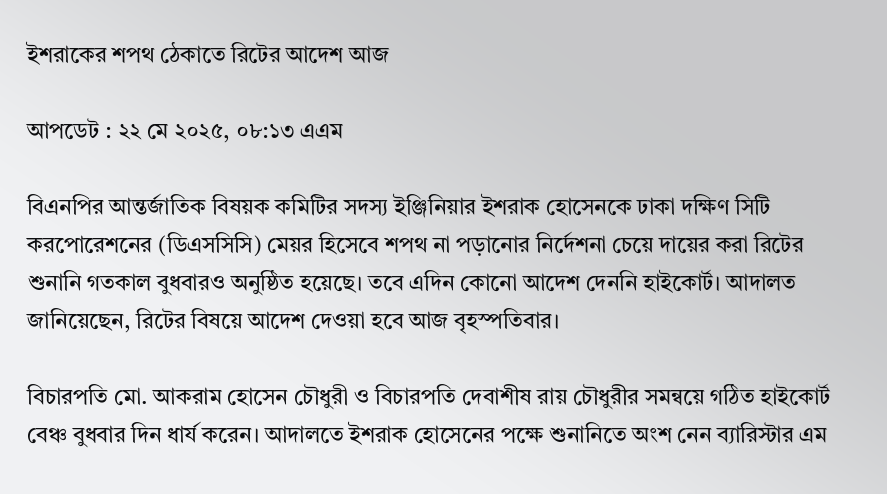ইশরাকের শপথ ঠেকাতে রিটের আদেশ আজ

আপডেট : ২২ মে ২০২৫, ০৮:১৩ এএম

বিএনপির আন্তর্জাতিক বিষয়ক কমিটির সদস্য ইঞ্জিনিয়ার ইশরাক হোসেনকে ঢাকা দক্ষিণ সিটি করপোরেশনের (ডিএসসিসি) মেয়র হিসেবে শপথ না পড়ানোর নির্দেশনা চেয়ে দায়ের করা রিটের শুনানি গতকাল বুধবারও অনুষ্ঠিত হয়েছে। তবে এদিন কোনো আদেশ দেননি হাইকোর্ট। আদালত জানিয়েছেন, রিটের বিষয়ে আদেশ দেওয়া হবে আজ বৃহস্পতিবার।

বিচারপতি মো. আকরাম হোসেন চৌধুরী ও বিচারপতি দেবাশীষ রায় চৌধুরীর সমন্বয়ে গঠিত হাইকোর্ট বেঞ্চ বুধবার দিন ধার্য করেন। আদালতে ইশরাক হোসেনের পক্ষে শুনানিতে অংশ নেন ব্যারিস্টার এম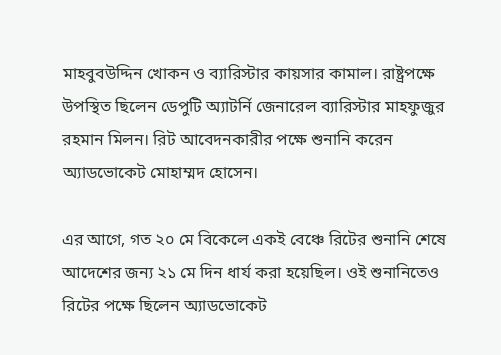মাহবুবউদ্দিন খোকন ও ব্যারিস্টার কায়সার কামাল। রাষ্ট্রপক্ষে উপস্থিত ছিলেন ডেপুটি অ্যাটর্নি জেনারেল ব্যারিস্টার মাহফুজুর রহমান মিলন। রিট আবেদনকারীর পক্ষে শুনানি করেন অ্যাডভোকেট মোহাম্মদ হোসেন।

এর আগে, গত ২০ মে বিকেলে একই বেঞ্চে রিটের শুনানি শেষে আদেশের জন্য ২১ মে দিন ধার্য করা হয়েছিল। ওই শুনানিতেও রিটের পক্ষে ছিলেন অ্যাডভোকেট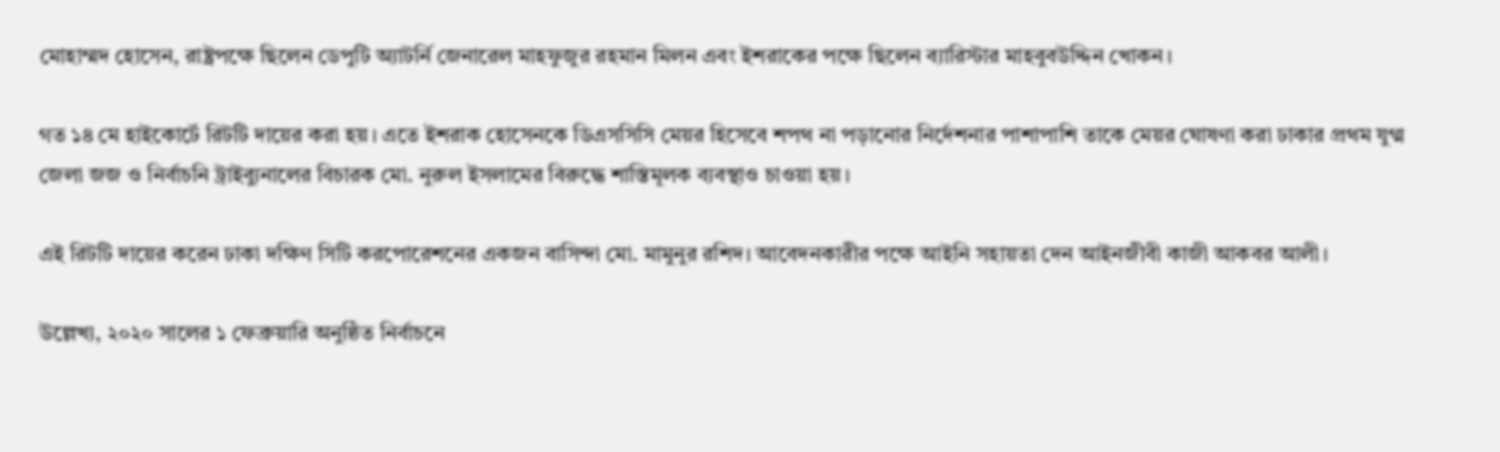মোহাম্মদ হোসেন, রাষ্ট্রপক্ষে ছিলেন ডেপুটি অ্যাটর্নি জেনারেল মাহফুজুর রহমান মিলন এবং ইশরাকের পক্ষে ছিলেন ব্যারিস্টার মাহবুবউদ্দিন খোকন।

গত ১৪ মে হাইকোর্টে রিটটি দায়ের করা হয়। এতে ইশরাক হোসেনকে ডিএসসিসি মেয়র হিসেবে শপথ না পড়ানোর নির্দেশনার পাশাপাশি তাকে মেয়র ঘোষণা করা ঢাকার প্রথম যুগ্ম জেলা জজ ও নির্বাচনি ট্রাইব্যুনালের বিচারক মো. নুরুল ইসলামের বিরুদ্ধে শাস্তিমূলক ব্যবস্থাও চাওয়া হয়।

এই রিটটি দায়ের করেন ঢাকা দক্ষিণ সিটি করপোরেশনের একজন বাসিন্দা মো. মামুনুর রশিদ। আবেদনকারীর পক্ষে আইনি সহায়তা দেন আইনজীবী কাজী আকবর আলী।

উল্লেখ্য, ২০২০ সালের ১ ফেব্রুয়ারি অনুষ্ঠিত নির্বাচনে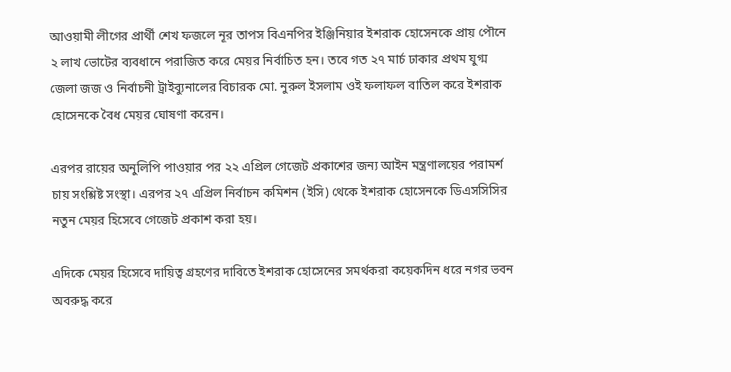আওয়ামী লীগের প্রার্থী শেখ ফজলে নূর তাপস বিএনপির ইঞ্জিনিয়ার ইশরাক হোসেনকে প্রায় পৌনে ২ লাখ ভোটের ব্যবধানে পরাজিত করে মেয়র নির্বাচিত হন। তবে গত ২৭ মার্চ ঢাকার প্রথম যুগ্ম জেলা জজ ও নির্বাচনী ট্রাইব্যুনালের বিচারক মো. নুরুল ইসলাম ওই ফলাফল বাতিল করে ইশরাক হোসেনকে বৈধ মেয়র ঘোষণা করেন।

এরপর রায়ের অনুলিপি পাওয়ার পর ২২ এপ্রিল গেজেট প্রকাশের জন্য আইন মন্ত্রণালয়ের পরামর্শ চায় সংশ্লিষ্ট সংস্থা। এরপর ২৭ এপ্রিল নির্বাচন কমিশন (ইসি) থেকে ইশরাক হোসেনকে ডিএসসিসির নতুন মেয়র হিসেবে গেজেট প্রকাশ করা হয়।

এদিকে মেয়র হিসেবে দায়িত্ব গ্রহণের দাবিতে ইশরাক হোসেনের সমর্থকরা কয়েকদিন ধরে নগর ভবন অবরুদ্ধ করে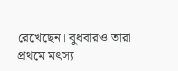রেখেছেন। বুধবারও তারা প্রথমে মৎস্য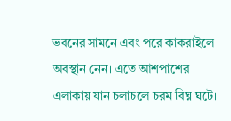ভবনের সামনে এবং পরে কাকরাইলে অবস্থান নেন। এতে আশপাশের এলাকায় যান চলাচলে চরম বিঘ্ন ঘটে।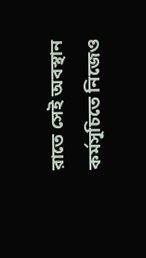রাতে সেই অবস্থান কর্মসূচিতে নিজেও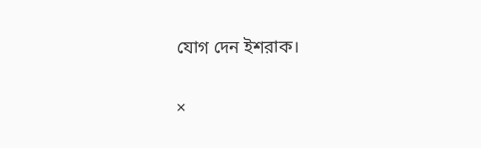যোগ দেন ইশরাক।

×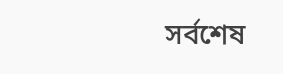সর্বশেষ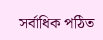সর্বাধিক পঠিত